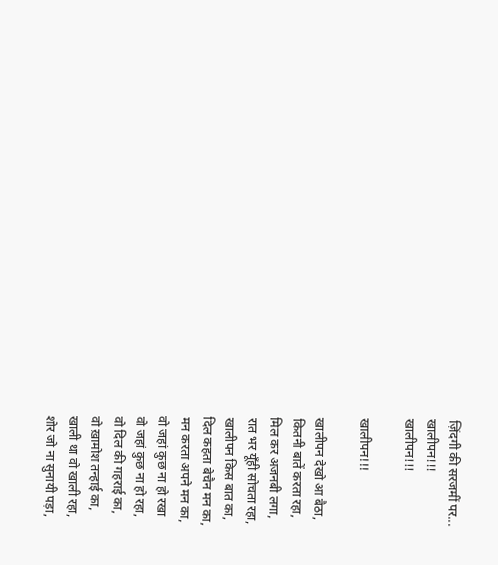ज़िंदगी की सरजमीं पर...
खालीपन!!!
खालीपन!!!

खालीपन!!!

खालीपन देखो आ बैठा,
कितनी बातें करता रहा,
मिल कर अजनबी लगा,
रात भर यूँही सोचता रहा,
खालीपन किस बात का,
दिल कहता बेचैन मन का,
मन करता अपने मन का,
वो जहां कुछ ना हो रखा
वो जहां कुछ ना हो रहा,
वो दिल की गहराई का,
वो ख़ामोश तन्हाई का,
खाली था वो खाली रहा,
शोर जो ना सुनायी पड़ा,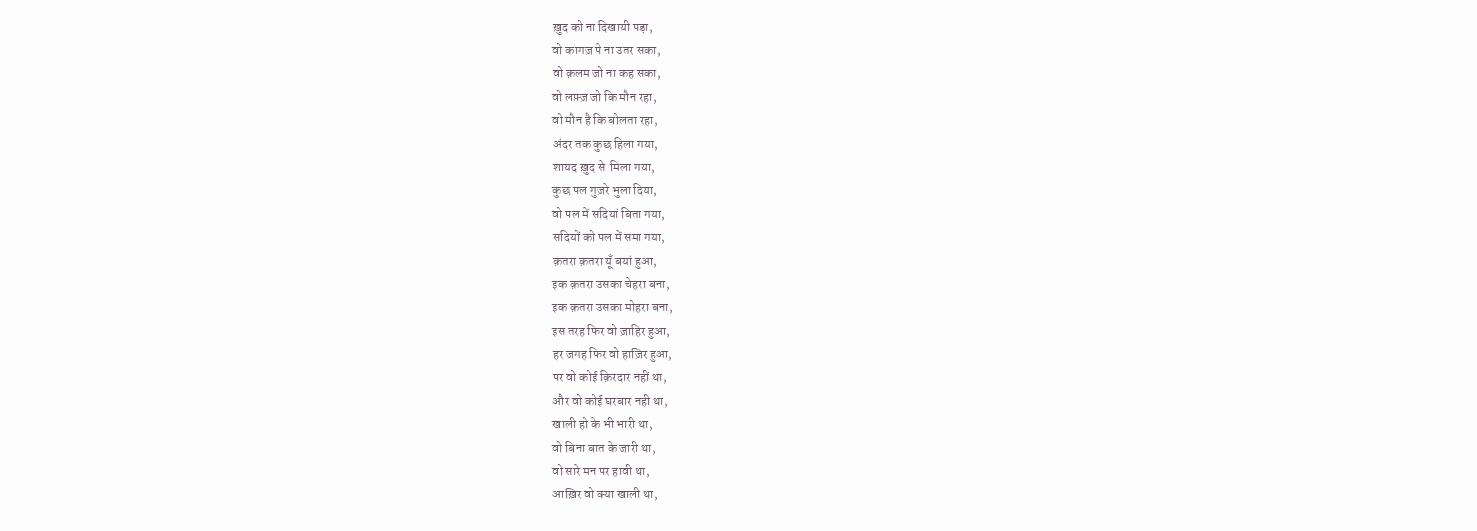ख़ुद को ना दिखायी पड़ा,
वो कागज़ पे ना उतर सका,
वो क़लम जो ना कह सका,
वो लफ़्ज़ जो कि मौन रहा,
वो मौन है कि बोलता रहा,
अंदर तक कुछ हिला गया,
शायद ख़ुद से  मिला गया,
कुछ पल गुज़रे भुला दिया,
वो पल में सदियां बिता गया,
सदियों को पल में समा गया,
क़तरा क़तरा यूँ बयां हुआ,
इक क़तरा उसका चेहरा बना,
इक क़तरा उसका मोहरा बना,
इस तरह फिर वो ज़ाहिर हुआ,
हर जगह फिर वो हाज़िर हुआ,
पर वो कोई क़िरदार नहीं था,
और वो कोई घरबार नही था,
खाली हो के भी भारी था,
वो बिना बात के जारी था,
वो सारे मन पर हावी था,
आख़िर वो क्या खाली था,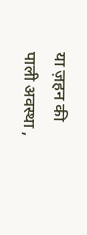या ज़हन की पाली अवस्था ,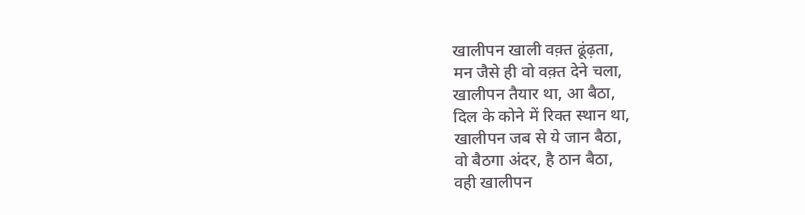खालीपन खाली वक़्त ढूंढ़ता,
मन जैसे ही वो वक़्त देने चला,
खालीपन तैयार था, आ बैठा,
दिल के कोने में रिक्त स्थान था,
खालीपन जब से ये जान बैठा,
वो बैठगा अंदर, है ठान बैठा,
वही खालीपन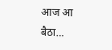आज आ बैठा…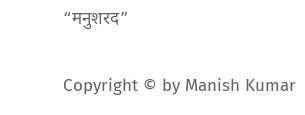“मनुशरद”

Copyright © by Manish Kumar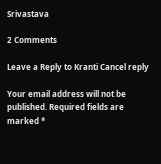Srivastava

2 Comments

Leave a Reply to Kranti Cancel reply

Your email address will not be published. Required fields are marked *